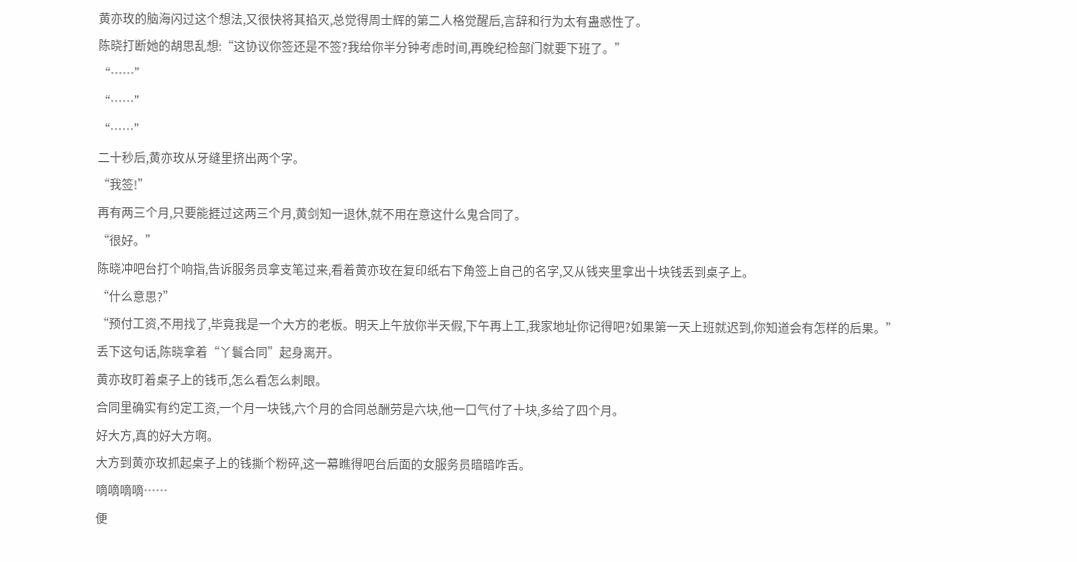黄亦玫的脑海闪过这个想法,又很快将其掐灭,总觉得周士辉的第二人格觉醒后,言辞和行为太有蛊惑性了。
陈晓打断她的胡思乱想:“这协议你签还是不签?我给你半分钟考虑时间,再晚纪检部门就要下班了。”
“……”
“……”
“……”
二十秒后,黄亦玫从牙缝里挤出两个字。
“我签!”
再有两三个月,只要能捱过这两三个月,黄剑知一退休,就不用在意这什么鬼合同了。
“很好。”
陈晓冲吧台打个响指,告诉服务员拿支笔过来,看着黄亦玫在复印纸右下角签上自己的名字,又从钱夹里拿出十块钱丢到桌子上。
“什么意思?”
“预付工资,不用找了,毕竟我是一个大方的老板。明天上午放你半天假,下午再上工,我家地址你记得吧?如果第一天上班就迟到,你知道会有怎样的后果。”
丢下这句话,陈晓拿着“丫鬟合同”起身离开。
黄亦玫盯着桌子上的钱币,怎么看怎么刺眼。
合同里确实有约定工资,一个月一块钱,六个月的合同总酬劳是六块,他一口气付了十块,多给了四个月。
好大方,真的好大方啊。
大方到黄亦玫抓起桌子上的钱撕个粉碎,这一幕瞧得吧台后面的女服务员暗暗咋舌。
嘀嘀嘀嘀……
便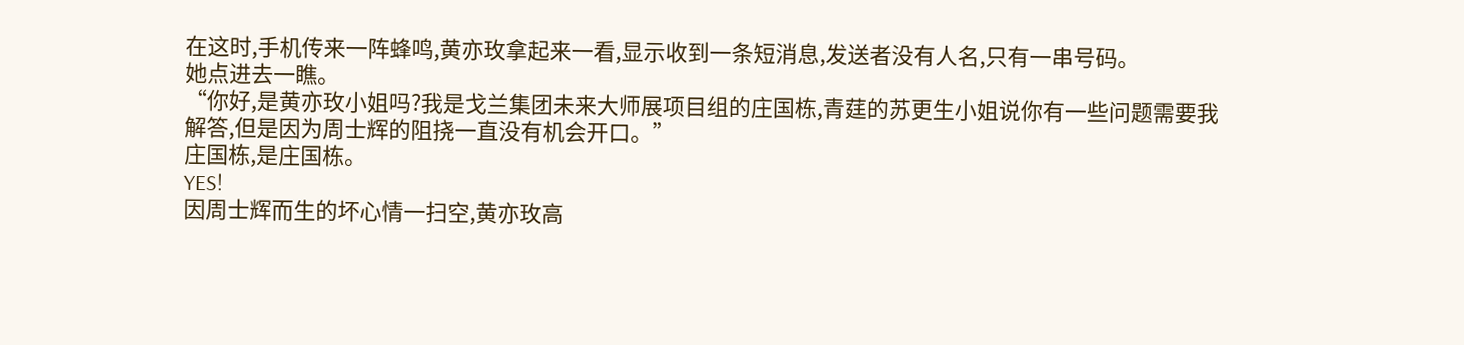在这时,手机传来一阵蜂鸣,黄亦玫拿起来一看,显示收到一条短消息,发送者没有人名,只有一串号码。
她点进去一瞧。
“你好,是黄亦玫小姐吗?我是戈兰集团未来大师展项目组的庄国栋,青莛的苏更生小姐说你有一些问题需要我解答,但是因为周士辉的阻挠一直没有机会开口。”
庄国栋,是庄国栋。
YES!
因周士辉而生的坏心情一扫空,黄亦玫高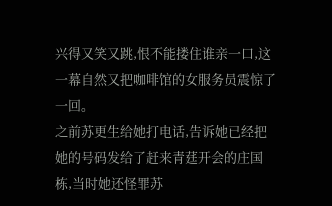兴得又笑又跳,恨不能搂住谁亲一口,这一幕自然又把咖啡馆的女服务员震惊了一回。
之前苏更生给她打电话,告诉她已经把她的号码发给了赶来青莛开会的庄国栋,当时她还怪罪苏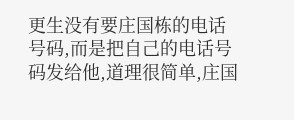更生没有要庄国栋的电话号码,而是把自己的电话号码发给他,道理很简单,庄国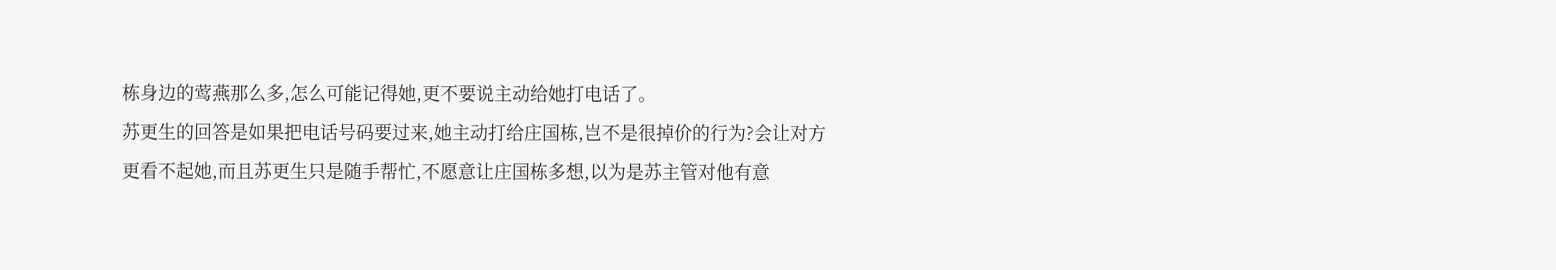栋身边的莺燕那么多,怎么可能记得她,更不要说主动给她打电话了。
苏更生的回答是如果把电话号码要过来,她主动打给庄国栋,岂不是很掉价的行为?会让对方更看不起她,而且苏更生只是随手帮忙,不愿意让庄国栋多想,以为是苏主管对他有意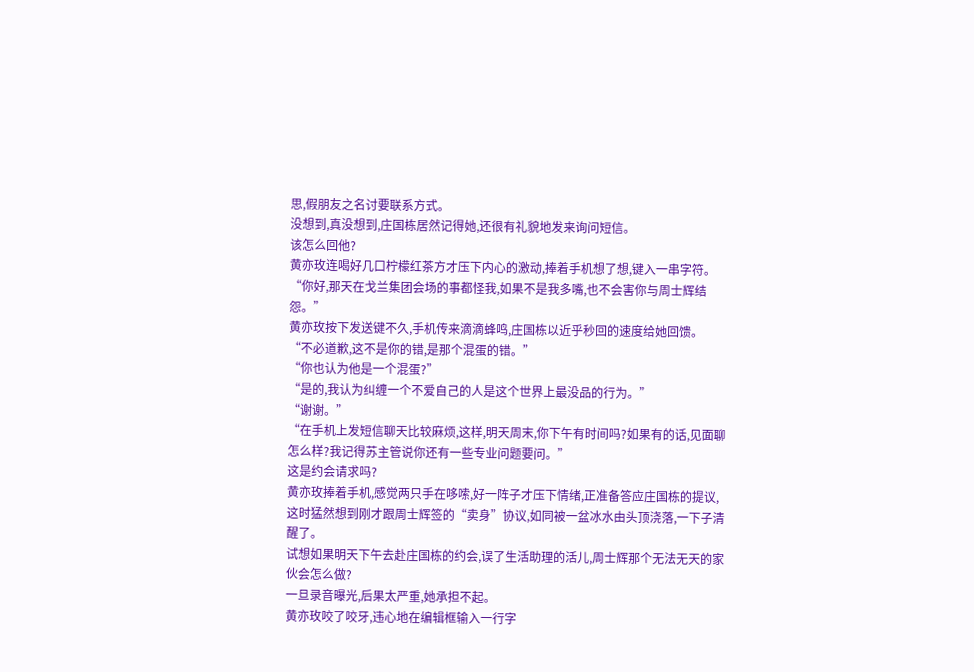思,假朋友之名讨要联系方式。
没想到,真没想到,庄国栋居然记得她,还很有礼貌地发来询问短信。
该怎么回他?
黄亦玫连喝好几口柠檬红茶方才压下内心的激动,捧着手机想了想,键入一串字符。
“你好,那天在戈兰集团会场的事都怪我,如果不是我多嘴,也不会害你与周士辉结怨。”
黄亦玫按下发送键不久,手机传来滴滴蜂鸣,庄国栋以近乎秒回的速度给她回馈。
“不必道歉,这不是你的错,是那个混蛋的错。”
“你也认为他是一个混蛋?”
“是的,我认为纠缠一个不爱自己的人是这个世界上最没品的行为。”
“谢谢。”
“在手机上发短信聊天比较麻烦,这样,明天周末,你下午有时间吗?如果有的话,见面聊怎么样?我记得苏主管说你还有一些专业问题要问。”
这是约会请求吗?
黄亦玫捧着手机,感觉两只手在哆嗦,好一阵子才压下情绪,正准备答应庄国栋的提议,这时猛然想到刚才跟周士辉签的“卖身”协议,如同被一盆冰水由头顶浇落,一下子清醒了。
试想如果明天下午去赴庄国栋的约会,误了生活助理的活儿,周士辉那个无法无天的家伙会怎么做?
一旦录音曝光,后果太严重,她承担不起。
黄亦玫咬了咬牙,违心地在编辑框输入一行字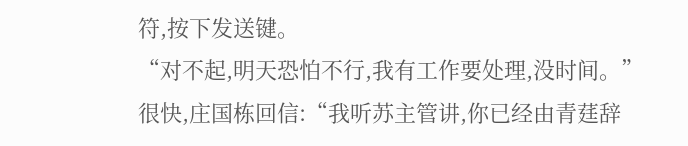符,按下发送键。
“对不起,明天恐怕不行,我有工作要处理,没时间。”
很快,庄国栋回信:“我听苏主管讲,你已经由青莛辞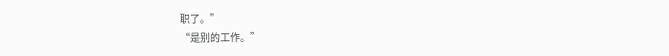职了。”
“是别的工作。”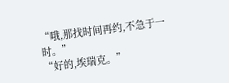“哦,那找时间再约,不急于一时。”
“好的,埃瑞克。”